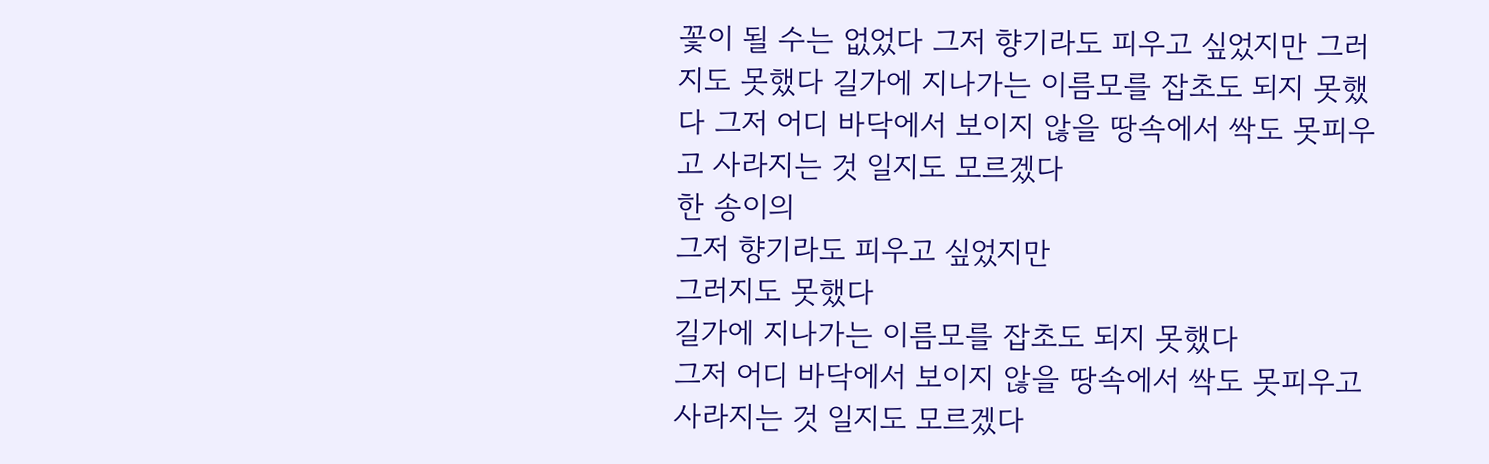꽃이 될 수는 없었다 그저 향기라도 피우고 싶었지만 그러지도 못했다 길가에 지나가는 이름모를 잡초도 되지 못했다 그저 어디 바닥에서 보이지 않을 땅속에서 싹도 못피우고 사라지는 것 일지도 모르겠다
한 송이의
그저 향기라도 피우고 싶었지만
그러지도 못했다
길가에 지나가는 이름모를 잡초도 되지 못했다
그저 어디 바닥에서 보이지 않을 땅속에서 싹도 못피우고
사라지는 것 일지도 모르겠다